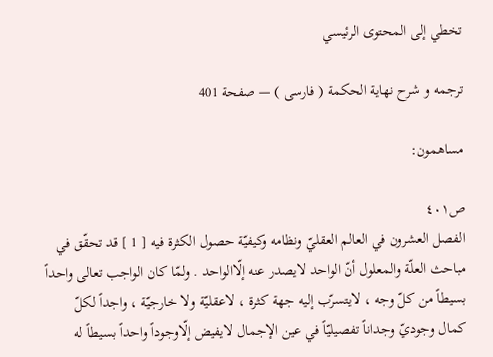تخطي إلى المحتوى الرئيسي

ترجمه و شرح نهاية الحكمة ( فارسى ) — صفحة 401

مساهمون:

ص٤٠١
الفصل العشرون في العالم العقليّ ونظامه وكيفيّة حصول الكثرة فيه [ 1 ] قد تحقّق في مباحث العلّة والمعلول أنّ الواحد لايصدر عنه إلّاالواحد . ولمّا كان الواجب تعالى واحداً بسيطاً من كلّ وجه ، لايتسرّب إليه جهة كثرة ، لاعقليّة ولا خارجيّة ، واجداً لكلّ كمال وجوديّ وجداناً تفصيليّاً في عين الإجمال لايفيض إلّاوجوداً واحداً بسيطاً له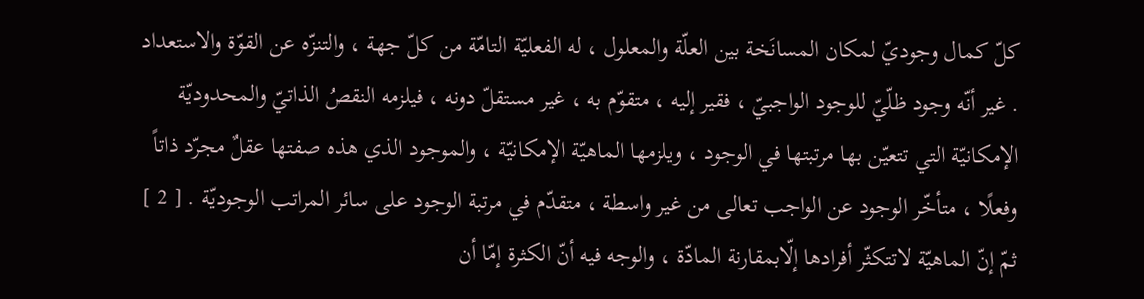كلّ كمال وجوديّ لمكان المسانَخة بين العلّة والمعلول ، له الفعليّة التامّة من كلّ جهة ، والتنزّه عن القوّة والاستعداد . غير أنّه وجود ظلّيّ للوجود الواجبيّ ، فقير إليه ، متقوّم به ، غير مستقلّ دونه ، فيلزمه النقصُ الذاتيّ والمحدوديّة الإمكانيّة التي تتعيّن بها مرتبتها في الوجود ، ويلزمها الماهيّة الإمكانيّة ، والموجود الذي هذه صفتها عقلٌ مجرّد ذاتاً وفعلًا ، متأخّر الوجود عن الواجب تعالى من غير واسطة ، متقدّم في مرتبة الوجود على سائر المراتب الوجوديّة . [ 2 ] ثمّ إنّ الماهيّة لاتتكثّر أفرادها إلّابمقارنة المادّة ، والوجه فيه أنّ الكثرة إمّا أن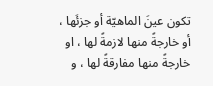تكون عينَ الماهيّة أو جزئَها ، أو خارجةً منها لازمةً لها ، او خارجةً منها مفارقةً لها ، و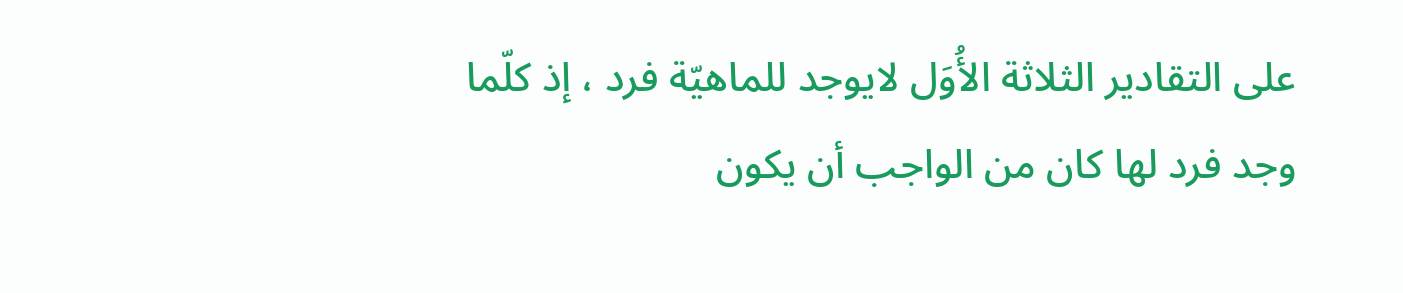على التقادير الثلاثة الأُوَل لايوجد للماهيّة فرد ، إذ كلّما وجد فرد لها كان من الواجب أن يكون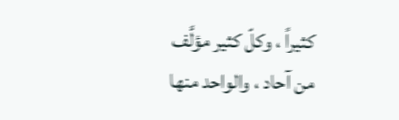كثيراً ، وكلّ كثير مؤلَّف من آحاد ، والواحد منها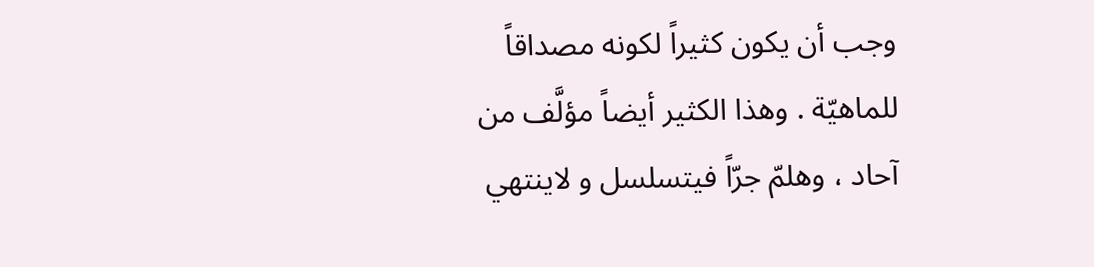وجب أن يكون كثيراً لكونه مصداقاً للماهيّة . وهذا الكثير أيضاً مؤلَّف من آحاد ، وهلمّ جرّاً فيتسلسل و لاينتهي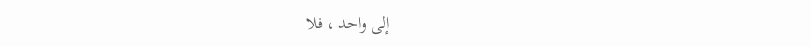إلى واحد ، فلا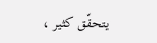يتحقّق كثير ،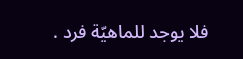فلا يوجد للماهيّة فرد .